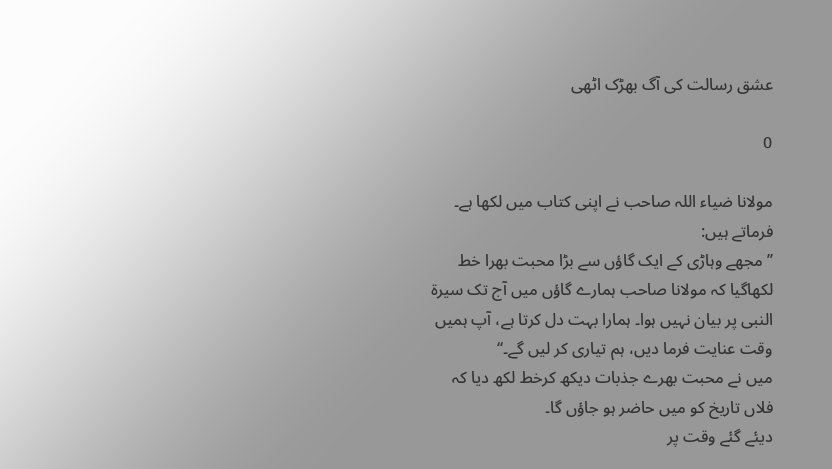عشق رسالت کی آگ بھڑک اٹھی

0

مولانا ضیاء اللہ صاحب نے اپنی کتاب میں لکھا ہے۔ فرماتے ہیں:
’’مجھے وہاڑی کے ایک گاؤں سے بڑا محبت بھرا خط لکھاگیا کہ مولانا صاحب ہمارے گاؤں میں آج تک سیرۃ النبی پر بیان نہیں ہوا۔ ہمارا بہت دل کرتا ہے، آپ ہمیں وقت عنایت فرما دیں، ہم تیاری کر لیں گے۔‘‘
میں نے محبت بھرے جذبات دیکھ کرخط لکھ دیا کہ فلاں تاریخ کو میں حاضر ہو جاؤں گا۔
دیئے گئے وقت پر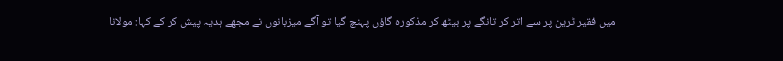میں فقیر ٹرین پر سے اتر کر تانگے پر بیٹھ کر مذکورہ گاؤں پہنچ گیا تو آگے میزبانوں نے مجھے ہدیہ پیش کر کے کہا: مولانا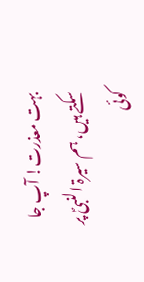بہت معذرت! آپ جا سکتے ہیں، ہم سیرۃ النبیؐ پر کوئی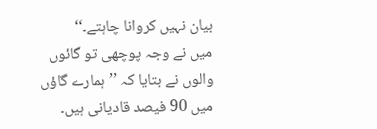بیان نہیں کروانا چاہتے۔‘‘
میں نے وجہ پوچھی تو گائوں والوں نے بتایا کہ ’’ہمارے گاؤں میں 90 فیصد قادیانی ہیں۔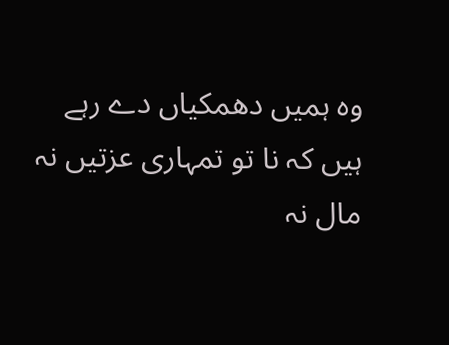وہ ہمیں دھمکیاں دے رہے ہیں کہ نا تو تمہاری عزتیں نہ مال نہ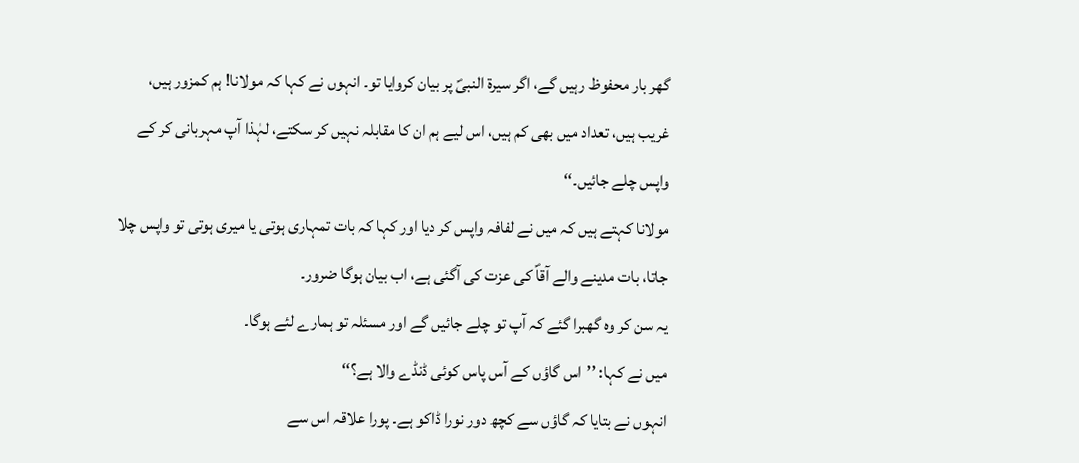گھر بار محفوظ رہیں گے، اگر سیرۃ النبیؐ پر بیان کروایا تو۔ انہوں نے کہا کہ مولانا! ہم کمزور ہیں، غریب ہیں، تعداد میں بھی کم ہیں، اس لیے ہم ان کا مقابلہ نہیں کر سکتے، لہٰذا آپ مہربانی کر کے واپس چلے جائیں۔‘‘
مولانا کہتے ہیں کہ میں نے لفافہ واپس کر دیا اور کہا کہ بات تمہاری ہوتی یا میری ہوتی تو واپس چلا جاتا، بات مدینے والے آقاؐ کی عزت کی آگئی ہے، اب بیان ہوگا ضرور۔
یہ سن کر وہ گھبرا گئے کہ آپ تو چلے جائیں گے اور مسئلہ تو ہمارے لئے ہوگا۔
میں نے کہا: ’’اس گاؤں کے آس پاس کوئی ڈنڈے والا ہے؟‘‘
انہوں نے بتایا کہ گاؤں سے کچھ دور نورا ڈاکو ہے۔ پورا علاقہ اس سے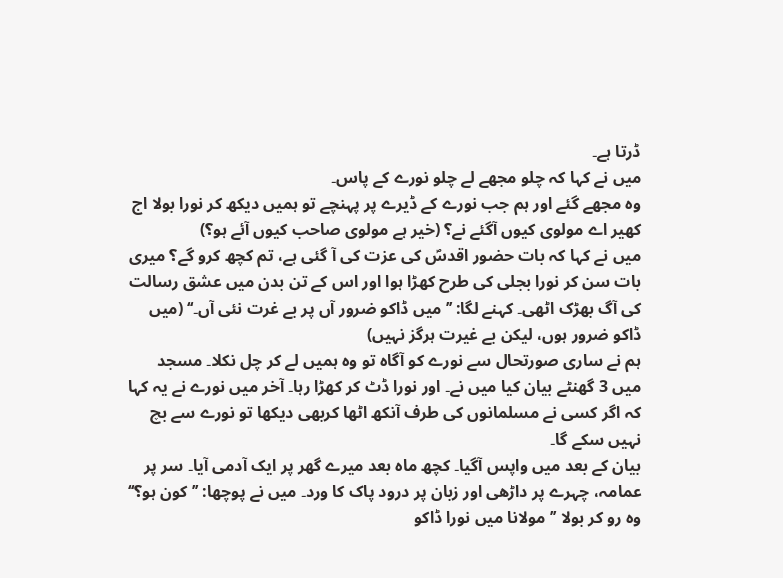ڈرتا ہے۔
میں نے کہا کہ چلو مجھے لے چلو نورے کے پاس۔
وہ مجھے گئے اور ہم جب نورے کے ڈیرے پر پہنچے تو ہمیں دیکھ کر نورا بولا اج کھیر اے مولوی کیوں آگئے نے؟ (خیر ہے مولوی صاحب کیوں آئے ہو؟)
میں نے کہا کہ بات حضور اقدسؐ کی عزت کی آ گئی ہے، تم کچھ کرو گے؟ میری بات سن کر نورا بجلی کی طرح کھڑا ہوا اور اس کے تن بدن میں عشق رسالت کی آگ بھڑک اٹھی۔ کہنے لگا: ’’میں ڈاکو ضرور آں پر بے غرت نئی آں۔‘‘ (میں ڈاکو ضرور ہوں، لیکن بے غیرت ہرگز نہیں)
ہم نے ساری صورتحال سے نورے کو آگاہ تو وہ ہمیں لے کر چل نکلا۔ مسجد میں 3 گھنٹے بیان کیا میں نے۔ اور نورا ڈٹ کر کھڑا رہا۔ آخر میں نورے نے یہ کہا کہ اگر کسی نے مسلمانوں کی طرف آنکھ اٹھا کربھی دیکھا تو نورے سے بچ نہیں سکے گا۔
بیان کے بعد میں واپس آگیا۔ کچھ ماہ بعد میرے گھر پر ایک آدمی آیا۔ سر پر عمامہ، چہرے پر داڑھی اور زبان پر درود پاک کا ورد۔ میں نے پوچھا: ’’کون ہو؟‘‘
وہ رو کر بولا ’’مولانا میں نورا ڈاکو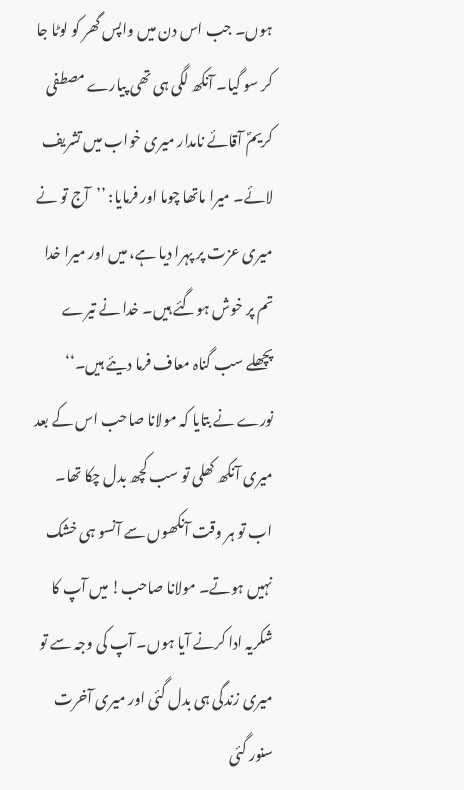ہوں۔ جب اس دن میں واپس گھر کو لوٹا جا کر سو گیا۔ آنکھ لگی ہی تھی پیارے مصطفی کریمؐ آقائے نامدار میری خواب میں تشریف لائے۔ میرا ماتھا چوما اور فرمایا: ’’آج تو نے میری عزت پر پہرا دیا ہے، میں اور میرا خدا تم پر خوش ہوگئے ہیں۔ خدا نے تیرے پچھلے سب گناہ معاف فرما دیئے ہیں۔‘‘
نورے نے بتایا کہ مولانا صاحب اس کے بعد میری آنکھ کھلی تو سب کچھ بدل چکا تھا۔ اب تو ہر وقت آنکھوں سے آنسو ہی خشک نہیں ہوتے۔ مولانا صاحب! میں آپ کا شکریہ ادا کرنے آیا ہوں۔ آپ کی وجہ سے تو میری زندگی ہی بدل گئی اور میری آخرت سنور گئی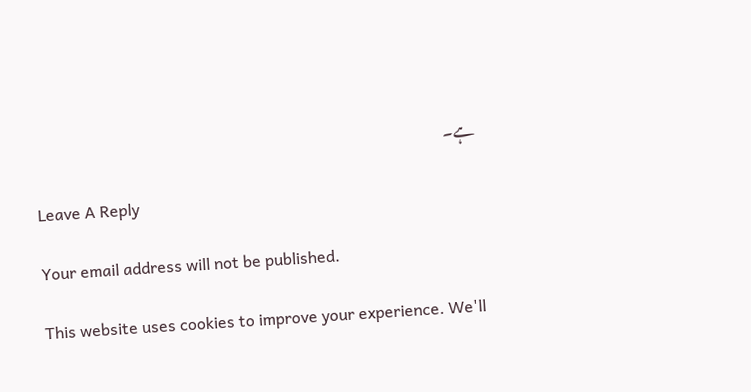ہے۔

Leave A Reply

Your email address will not be published.

This website uses cookies to improve your experience. We'll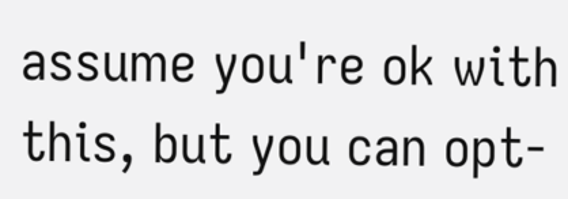assume you're ok with this, but you can opt-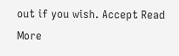out if you wish. Accept Read More